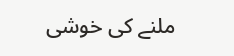ملنے کی خوشی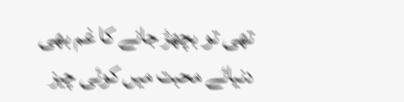تھی تو بچھڑ جانے کا غم بھی
دنیائے محبت میں کوئی چیز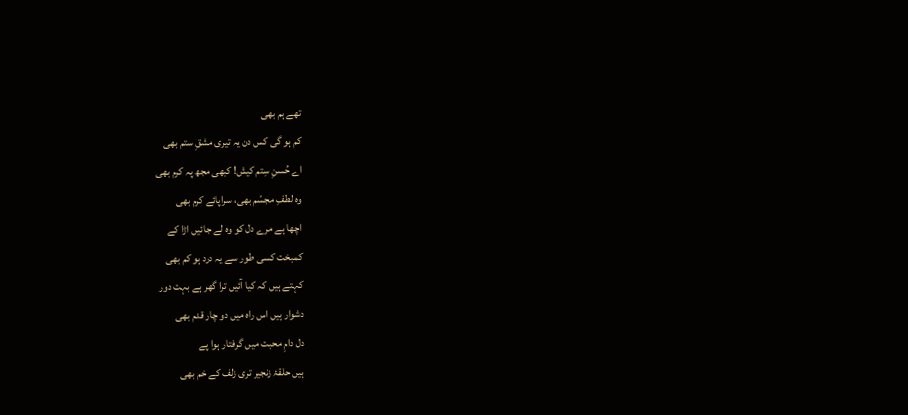تھے ہم بھی
کم ہو گی کس دن یہ تیری مشقِ ستم بھی
اے حُسنِ سِتم کیش! کبھی مجھ پہ کرم بھی
وہ لطفِ مجسّم بھی، سراپائے کرم بھی
اچھا ہے مرے دل کو وہ لے جائیں اڑا کے
کمبخت کسی طور سے یہ درد ہو کم بھی
کہتے ہیں کہ کیا آئیں ترا گھر ہے بہت دور
دشوار ہیں اس راہ میں دو چار قدم بھی
دل دامِ محبت میں گرفتار ہوا پے
ہیں حلقۂ زنجیر تری زلف کے خم بھی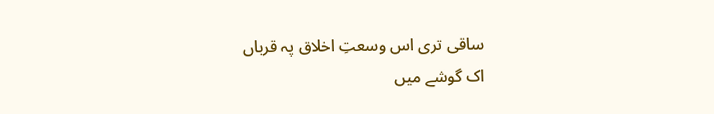ساقی تری اس وسعتِ اخلاق پہ قرباں
اک گوشے میں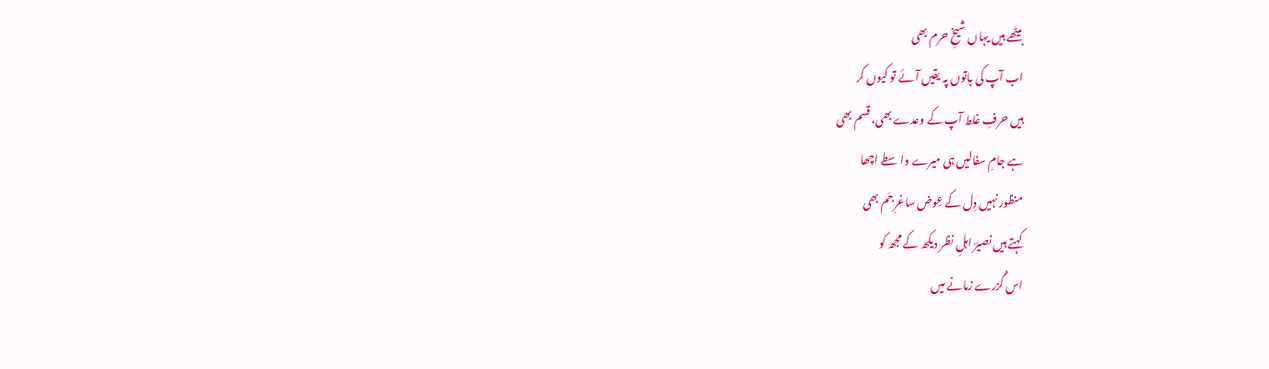بیٹھے ہیں یہاں شیخِ حرم بھی
اب آپ کی باتوں پہ یقیں آئے تو کیوں کر
ہیں حرفِ غلط آپ کے وعدے بھی، قسم بھی
ہے جامِ سفالیں ہی میرے واسطے اچھا
منظور نہیں دِل کے عِوض ساغرِ جَم بھی
کہتے ہیں نصیرؔ اہلِ نظر دیکھ کے مجھ کو
اس گُزرے زمانے میں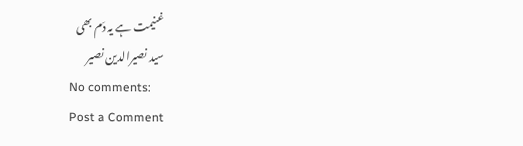غنیمت ہے یہ دَم بھی
سید نصیرالدین نصیر
No comments:
Post a Comment